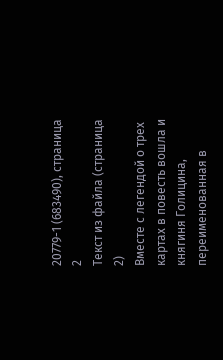20779-1 (683490), страница 2
Текст из файла (страница 2)
Вместе с легендой о трех картах в повесть вошла и княгиня Голицина, переименованная в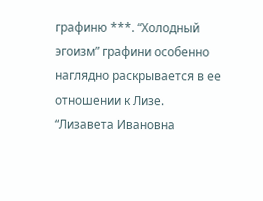графиню ***. “Холодный эгоизм” графини особенно наглядно раскрывается в ее отношении к Лизе.
“Лизавета Ивановна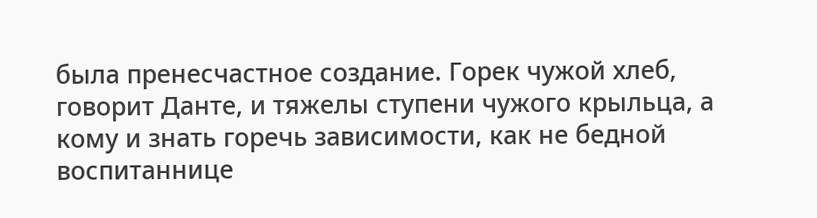была пренесчастное создание. Горек чужой хлеб, говорит Данте, и тяжелы ступени чужого крыльца, а кому и знать горечь зависимости, как не бедной воспитаннице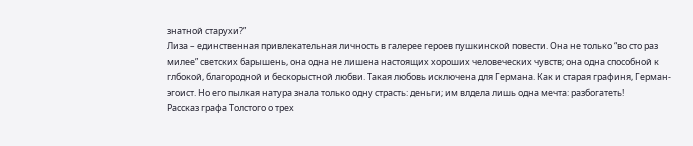знатной старухи?”
Лиза – единственная привлекательная личность в галерее героев пушкинской повести. Она не только “во сто раз милее” светских барышень, она одна не лишена настоящих хороших человеческих чувств; она одна способной к глбокой, благородной и бескорыстной любви. Такая любовь исключена для Германа. Как и старая графиня, Герман-эгоист. Но его пылкая натура знала только одну страсть: деньги; им влдела лишь одна мечта: разбогатеть!
Рассказ графа Толстого о трех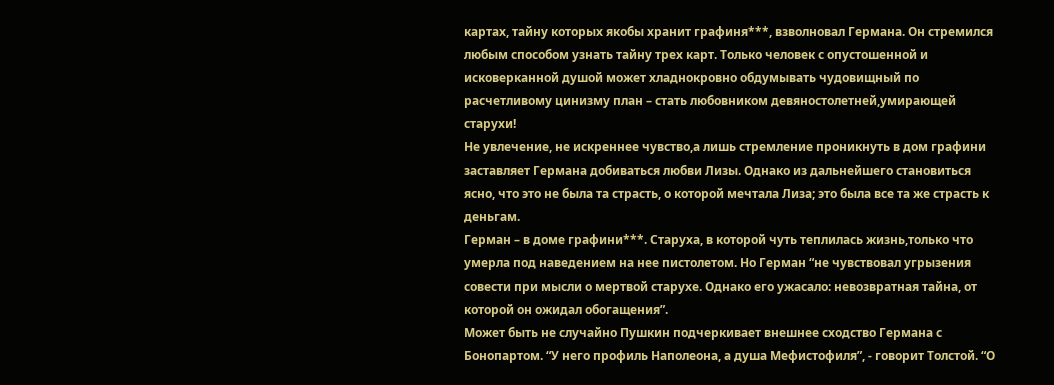картах, тайну которых якобы хранит графиня***, взволновал Германа. Он стремился любым способом узнать тайну трех карт. Только человек с опустошенной и исковерканной душой может хладнокровно обдумывать чудовищный по расчетливому цинизму план – стать любовником девяностолетней,умирающей старухи!
Не увлечение, не искреннее чувство,а лишь стремление проникнуть в дом графини заставляет Германа добиваться любви Лизы. Однако из дальнейшего становиться ясно, что это не была та страсть, о которой мечтала Лиза; это была все та же страсть к деньгам.
Герман – в доме графини***. Старуха, в которой чуть теплилась жизнь,только что умерла под наведением на нее пистолетом. Но Герман “не чувствовал угрызения совести при мысли о мертвой старухе. Однако его ужасало: невозвратная тайна, от которой он ожидал обогащения”.
Может быть не случайно Пушкин подчеркивает внешнее сходство Германа с Бонопартом. “У него профиль Наполеона, а душа Мефистофиля”, - говорит Толстой. “О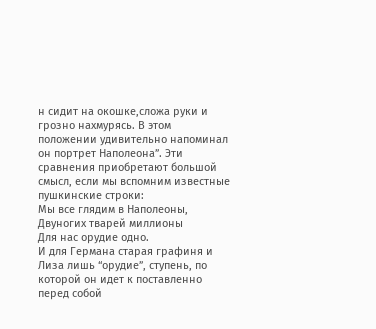н сидит на окошке,сложа руки и грозно нахмурясь. В этом положении удивительно напоминал он портрет Наполеона”. Эти сравнения приобретают большой смысл, если мы вспомним известные пушкинские строки:
Мы все глядим в Наполеоны,
Двуногих тварей миллионы
Для нас орудие одно.
И для Германа старая графиня и Лиза лишь “орудие”, ступень, по которой он идет к поставленно перед собой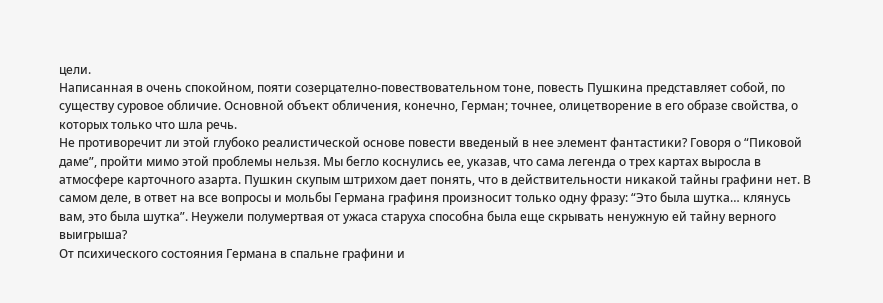цели.
Написанная в очень спокойном, пояти созерцателно-повествовательном тоне, повесть Пушкина представляет собой, по существу суровое обличие. Основной объект обличения, конечно, Герман; точнее, олицетворение в его образе свойства, о которых только что шла речь.
Не противоречит ли этой глубоко реалистической основе повести введеный в нее элемент фантастики? Говоря о “Пиковой даме”, пройти мимо этой проблемы нельзя. Мы бегло коснулись ее, указав, что сама легенда о трех картах выросла в атмосфере карточного азарта. Пушкин скупым штрихом дает понять, что в действительности никакой тайны графини нет. В самом деле, в ответ на все вопросы и мольбы Германа графиня произносит только одну фразу: “Это была шутка… клянусь вам, это была шутка”. Неужели полумертвая от ужаса старуха способна была еще скрывать ненужную ей тайну верного выигрыша?
От психического состояния Германа в спальне графини и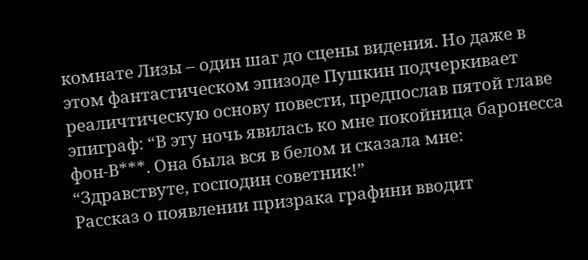комнате Лизы – один шаг до сцены видения. Но даже в этом фантастическом эпизоде Пушкин подчеркивает реаличтическую основу повести, предпослав пятой главе эпиграф: “В эту ночь явилась ко мне покойница баронесса фон-В***. Она была вся в белом и сказала мне: “Здравствуте, господин советник!”
Рассказ о появлении призрака графини вводит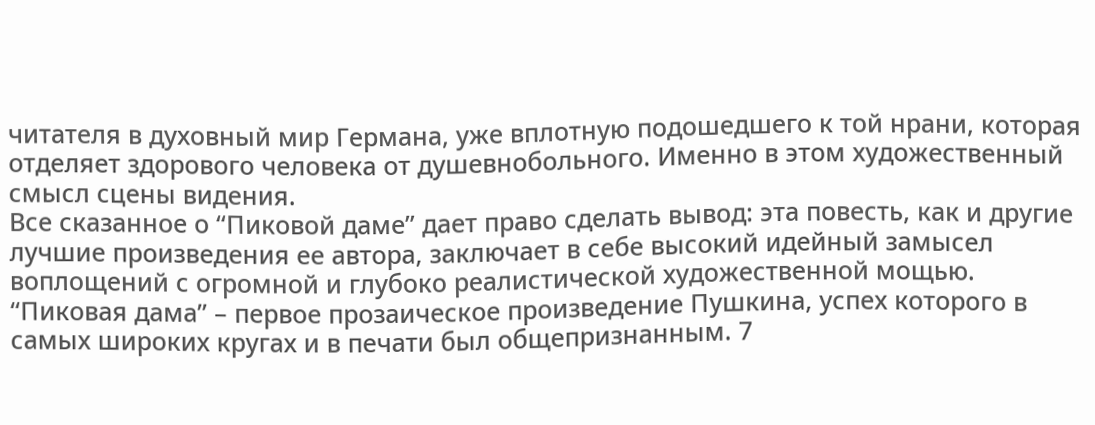читателя в духовный мир Германа, уже вплотную подошедшего к той нрани, которая отделяет здорового человека от душевнобольного. Именно в этом художественный смысл сцены видения.
Все сказанное о “Пиковой даме” дает право сделать вывод: эта повесть, как и другие лучшие произведения ее автора, заключает в себе высокий идейный замысел воплощений с огромной и глубоко реалистической художественной мощью.
“Пиковая дама” – первое прозаическое произведение Пушкина, успех которого в самых широких кругах и в печати был общепризнанным. 7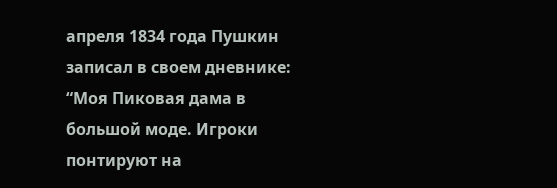апреля 1834 года Пушкин записал в своем дневнике: “Моя Пиковая дама в большой моде. Игроки понтируют на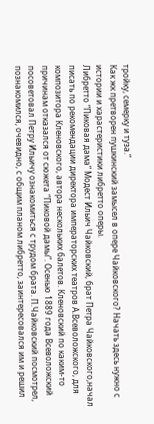тройку, семерку и туза.”
Как жк претворен пушкинский замысел в опере Чайковского? Начать здесь нужно с истории и харастеристики либретто оперы.
Либретто “Пиковая дама” Модест Ильич Чайковский, брат Петра Чайковского,начал писать по рекомендации директора императорских театров А.Всеволожского, для композитора Кленовского, автора нескольких балетов. Кленовский по каким-то причинам отказался от сюжета “Пиковой дамы”. Осенью 1889 года Всеволожский посоветовал Петру Ильичу ознакомиться с трудом брата. П.Чайковский посмотрел, познакомился, очевидно, с общим планом либретто, заинтересовался им и решил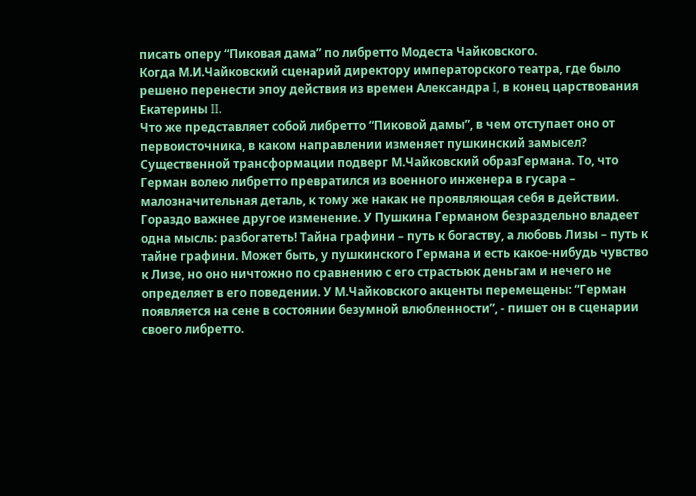писать оперу “Пиковая дама” по либретто Модеста Чайковского.
Когда М.И.Чайковский сценарий директору императорского театра, где было решено перенести эпоу действия из времен Александра I, в конец царствования Екатерины II.
Что же представляет собой либретто “Пиковой дамы”, в чем отступает оно от первоисточника, в каком направлении изменяет пушкинский замысел?
Существенной трансформации подверг М.Чайковский образГермана. То, что Герман волею либретто превратился из военного инженера в гусара – малозначительная деталь, к тому же накак не проявляющая себя в действии. Гораздо важнее другое изменение. У Пушкина Германом безраздельно владеет одна мысль: разбогатеть! Тайна графини – путь к богаству, а любовь Лизы – путь к тайне графини. Может быть, у пушкинского Германа и есть какое-нибудь чувство к Лизе, но оно ничтожно по сравнению с его страстьюк деньгам и нечего не определяет в его поведении. У М.Чайковского акценты перемещены: “Герман появляется на сене в состоянии безумной влюбленности”, - пишет он в сценарии своего либретто.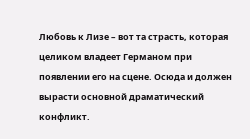Любовь к Лизе – вот та страсть, которая целиком владеет Германом при появлении его на сцене. Осюда и должен вырасти основной драматический конфликт.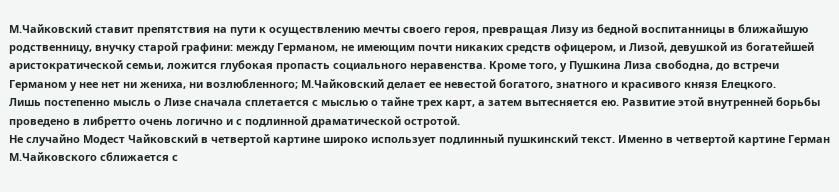М.Чайковский ставит препятствия на пути к осуществлению мечты своего героя, превращая Лизу из бедной воспитанницы в ближайшую родственницу, внучку старой графини: между Германом, не имеющим почти никаких средств офицером, и Лизой, девушкой из богатейшей аристократической семьи, ложится глубокая пропасть социального неравенства. Кроме того, у Пушкина Лиза свободна, до встречи Германом у нее нет ни жениха, ни возлюбленного; М.Чайковский делает ее невестой богатого, знатного и красивого князя Елецкого.
Лишь постепенно мысль о Лизе сначала сплетается с мыслью о тайне трех карт, а затем вытесняется ею. Развитие этой внутренней борьбы проведено в либретто очень логично и с подлинной драматической остротой.
Не случайно Модест Чайковский в четвертой картине широко использует подлинный пушкинский текст. Именно в четвертой картине Герман М.Чайковского сближается с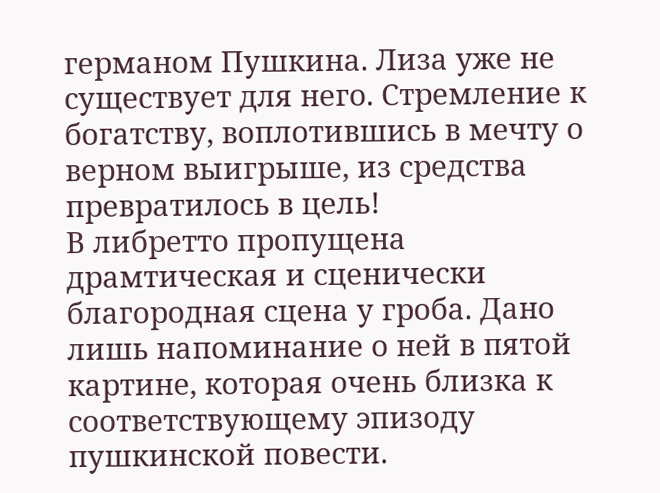германом Пушкина. Лиза уже не существует для него. Стремление к богатству, воплотившись в мечту о верном выигрыше, из средства превратилось в цель!
В либретто пропущена драмтическая и сценически благородная сцена у гроба. Дано лишь напоминание о ней в пятой картине, которая очень близка к соответствующему эпизоду пушкинской повести.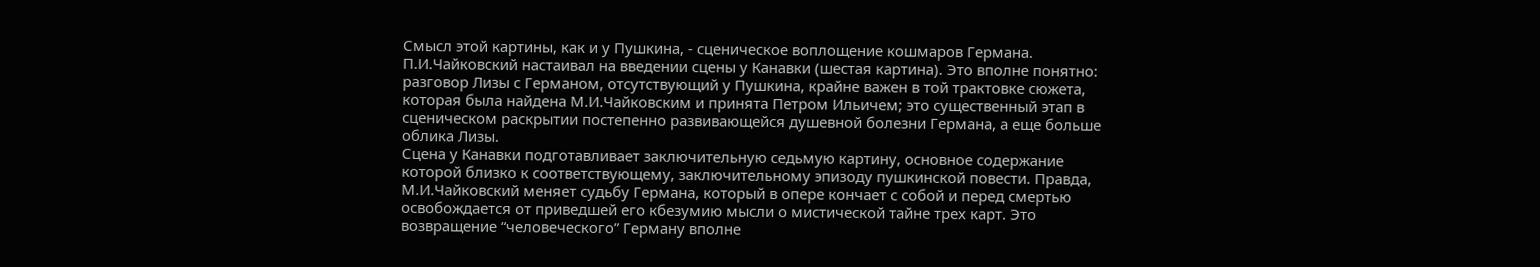Смысл этой картины, как и у Пушкина, - сценическое воплощение кошмаров Германа.
П.И.Чайковский настаивал на введении сцены у Канавки (шестая картина). Это вполне понятно: разговор Лизы с Германом, отсутствующий у Пушкина, крайне важен в той трактовке сюжета, которая была найдена М.И.Чайковским и принята Петром Ильичем; это существенный этап в сценическом раскрытии постепенно развивающейся душевной болезни Германа, а еще больше облика Лизы.
Сцена у Канавки подготавливает заключительную седьмую картину, основное содержание которой близко к соответствующему, заключительному эпизоду пушкинской повести. Правда, М.И.Чайковский меняет судьбу Германа, который в опере кончает с собой и перед смертью освобождается от приведшей его кбезумию мысли о мистической тайне трех карт. Это возвращение “человеческого” Герману вполне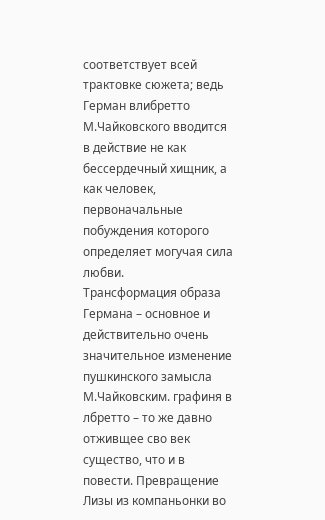соответствует всей трактовке сюжета; ведь Герман влибретто М.Чайковского вводится в действие не как бессердечный хищник, а как человек, первоначальные побуждения которого определяет могучая сила любви.
Трансформация образа Германа – основное и действительно очень значительное изменение пушкинского замысла М.Чайковским. графиня в лбретто – то же давно отживщее сво век существо, что и в повести. Превращение Лизы из компаньонки во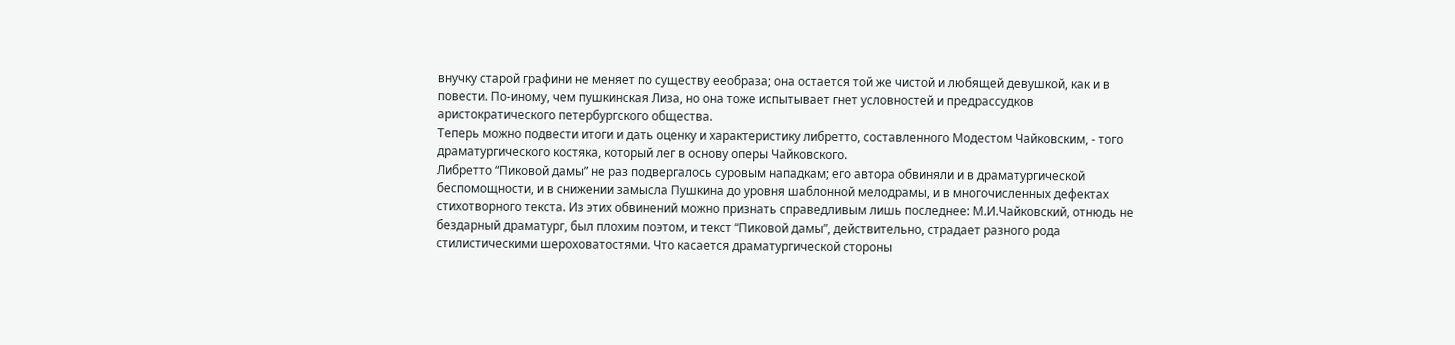внучку старой графини не меняет по существу ееобраза; она остается той же чистой и любящей девушкой, как и в повести. По-иному, чем пушкинская Лиза, но она тоже испытывает гнет условностей и предрассудков аристократического петербургского общества.
Теперь можно подвести итоги и дать оценку и характеристику либретто, составленного Модестом Чайковским, - того драматургического костяка, который лег в основу оперы Чайковского.
Либретто “Пиковой дамы” не раз подвергалось суровым нападкам; его автора обвиняли и в драматургической беспомощности, и в снижении замысла Пушкина до уровня шаблонной мелодрамы, и в многочисленных дефектах стихотворного текста. Из этих обвинений можно признать справедливым лишь последнее: М.И.Чайковский, отнюдь не бездарный драматург, был плохим поэтом, и текст “Пиковой дамы”, действительно, страдает разного рода стилистическими шероховатостями. Что касается драматургической стороны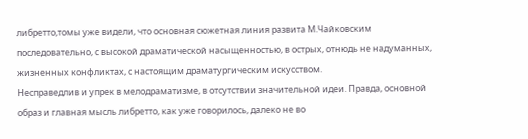либретто,томы уже видели, что основная сюжетная линия развита М.Чайковским последовательно, с высокой драматической насыщенностью, в острых, отнюдь не надуманных, жизненных конфликтах, с настоящим драматургическим искусством.
Несправедлив и упрек в мелодраматизме, в отсутствии значительной идеи. Правда, основной образ и главная мысль либретто, как уже говорилось, далеко не во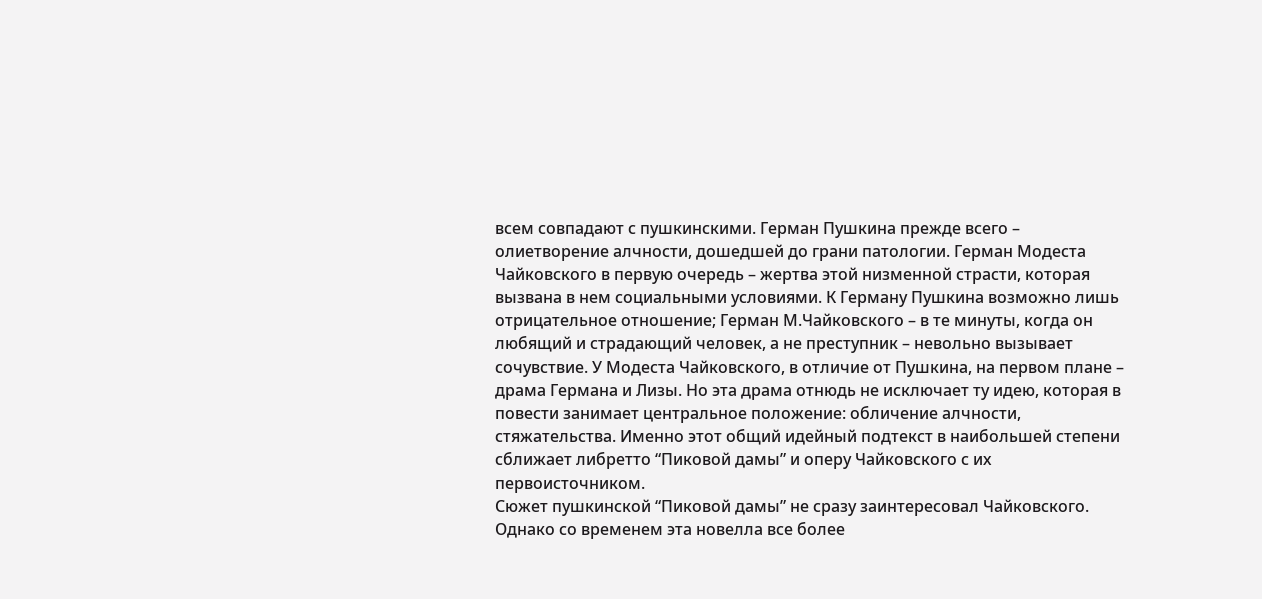всем совпадают с пушкинскими. Герман Пушкина прежде всего – олиетворение алчности, дошедшей до грани патологии. Герман Модеста Чайковского в первую очередь – жертва этой низменной страсти, которая вызвана в нем социальными условиями. К Герману Пушкина возможно лишь отрицательное отношение; Герман М.Чайковского – в те минуты, когда он любящий и страдающий человек, а не преступник – невольно вызывает сочувствие. У Модеста Чайковского, в отличие от Пушкина, на первом плане – драма Германа и Лизы. Но эта драма отнюдь не исключает ту идею, которая в повести занимает центральное положение: обличение алчности, стяжательства. Именно этот общий идейный подтекст в наибольшей степени сближает либретто “Пиковой дамы” и оперу Чайковского с их первоисточником.
Сюжет пушкинской “Пиковой дамы” не сразу заинтересовал Чайковского. Однако со временем эта новелла все более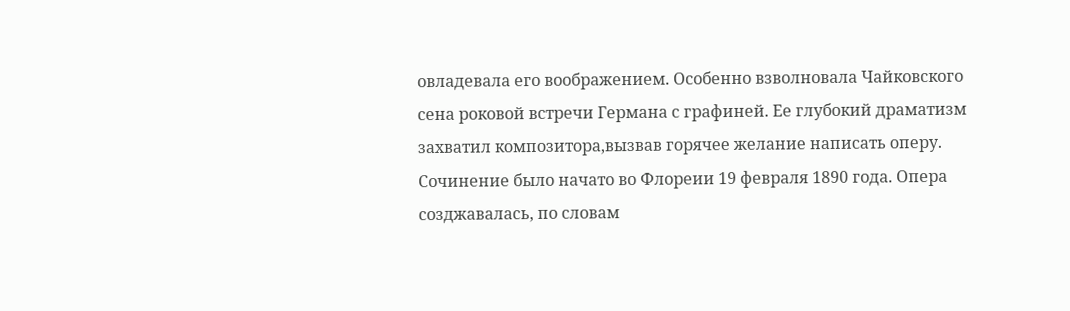овладевала его воображением. Особенно взволновала Чайковского сена роковой встречи Германа с графиней. Ее глубокий драматизм захватил композитора,вызвав горячее желание написать оперу. Сочинение было начато во Флореии 19 февраля 1890 года. Опера созджавалась, по словам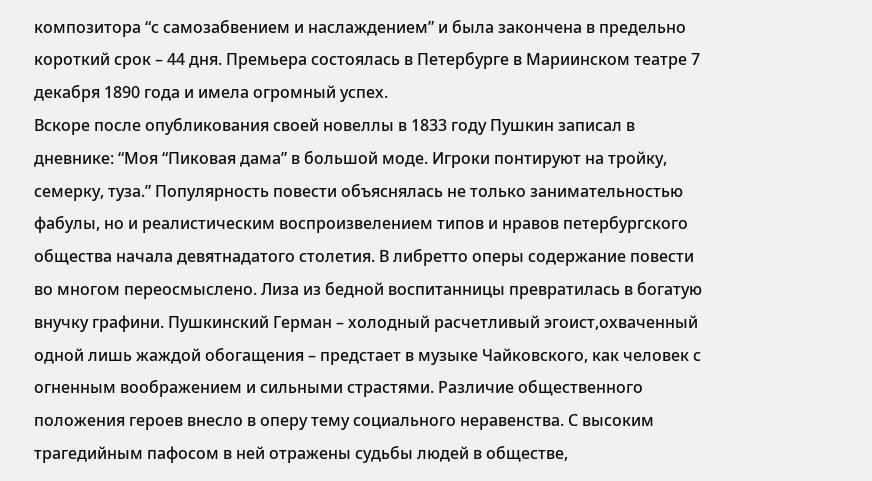композитора “с самозабвением и наслаждением” и была закончена в предельно короткий срок – 44 дня. Премьера состоялась в Петербурге в Мариинском театре 7 декабря 1890 года и имела огромный успех.
Вскоре после опубликования своей новеллы в 1833 году Пушкин записал в дневнике: “Моя “Пиковая дама” в большой моде. Игроки понтируют на тройку, семерку, туза.” Популярность повести объяснялась не только занимательностью фабулы, но и реалистическим воспроизвелением типов и нравов петербургского общества начала девятнадатого столетия. В либретто оперы содержание повести во многом переосмыслено. Лиза из бедной воспитанницы превратилась в богатую внучку графини. Пушкинский Герман – холодный расчетливый эгоист,охваченный одной лишь жаждой обогащения – предстает в музыке Чайковского, как человек с огненным воображением и сильными страстями. Различие общественного положения героев внесло в оперу тему социального неравенства. С высоким трагедийным пафосом в ней отражены судьбы людей в обществе,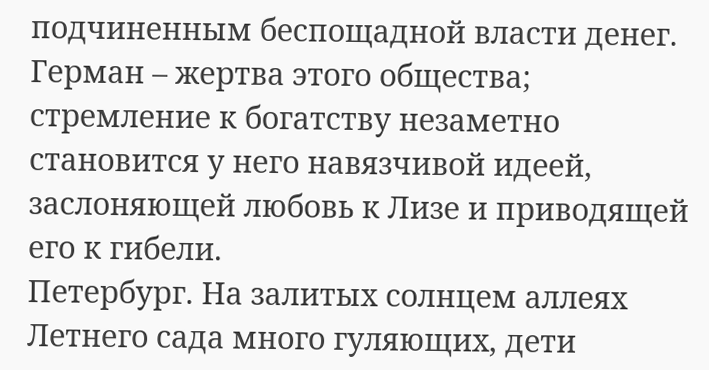подчиненным беспощадной власти денег. Герман – жертва этого общества; стремление к богатству незаметно становится у него навязчивой идеей, заслоняющей любовь к Лизе и приводящей его к гибели.
Петербург. На залитых солнцем аллеях Летнего сада много гуляющих, дети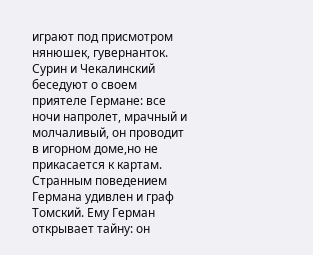играют под присмотром нянюшек, гувернанток. Сурин и Чекалинский беседуют о своем приятеле Германе: все ночи напролет, мрачный и молчаливый, он проводит в игорном доме,но не прикасается к картам. Странным поведением Германа удивлен и граф Томский. Ему Герман открывает тайну: он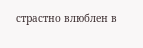страстно влюблен в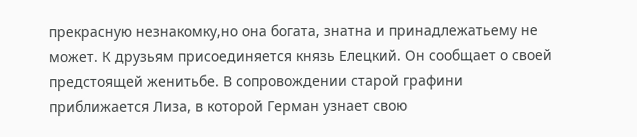прекрасную незнакомку,но она богата, знатна и принадлежатьему не может. К друзьям присоединяется князь Елецкий. Он сообщает о своей предстоящей женитьбе. В сопровождении старой графини приближается Лиза, в которой Герман узнает свою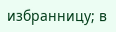избранницу; в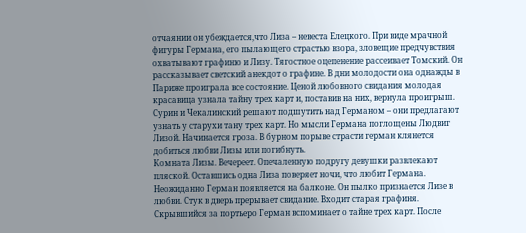отчаянии он убеждается,что Лиза – невеста Елецкого. При виде мрачной фигуры Германа, его пылающего страстью взора, зловещие предчувствия охватывают графиню и Лизу. Тягостное оцепенение рассеивает Томский. Он рассказывает светский анекдот о графине. В дни молодости она однажды в Париже проиграла все состояние. Ценой любовного свидания молодая красавица узнала тайну трех карт и, поставив на них, вернула проигрыш. Сурин и Чекалинский решают подшутить над Германом – они предлагают узнать у старухи тану трех карт. Но мысли Германа поглощены Людвиг Лизой. Начинается гроза. В бурном порыве страсти герман клянется добиться любви Лизы или погибнуть.
Комната Лизы. Вечереет. Опечаленную подругу девушки развлекают пляской. Оставшись одна Лиза поверяет ночи, что любит Германа. Неожиданно Герман появляется на балконе. Он пылко признается Лизе в любви. Стук в дверь прерывает свидание. Входит старая графиня. Скрывшийся за портьеро Герман вспоминает о тайне трех карт. После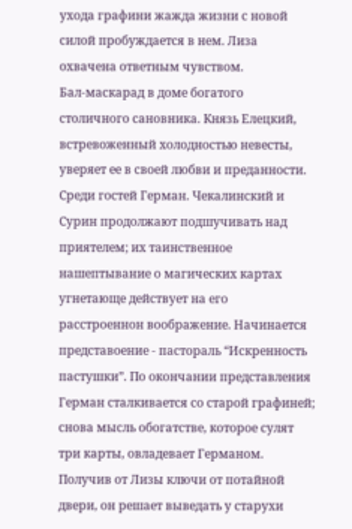ухода графини жажда жизни с новой силой пробуждается в нем. Лиза охвачена ответным чувством.
Бал-маскарад в доме богатого столичного сановника. Князь Елецкий, встревоженный холодностью невесты, уверяет ее в своей любви и преданности. Среди гостей Герман. Чекалинский и Сурин продолжают подшучивать над приятелем; их таинственное нашептывание о магических картах угнетающе действует на его расстроеннон воображение. Начинается представоение - пастораль “Искренность пастушки”. По окончании представления Герман сталкивается со старой графиней; снова мысль обогатстве, которое сулят три карты, овладевает Германом. Получив от Лизы ключи от потайной двери, он решает выведать у старухи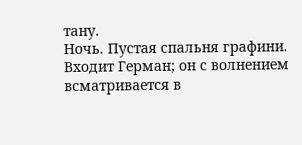тану.
Ночь. Пустая спальня графини. Входит Герман; он с волнением всматривается в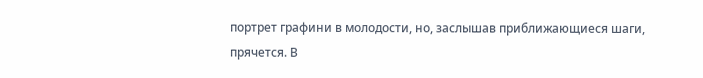портрет графини в молодости, но, заслышав приближающиеся шаги, прячется. В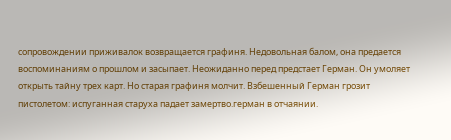сопровождении приживалок возвращается графиня. Недовольная балом, она предается воспоминаниям о прошлом и засыпает. Неожиданно перед предстает Герман. Он умоляет открыть тайну трех карт. Но старая графиня молчит. Взбешенный Герман грозит пистолетом: испуганная старуха падает замертво.герман в отчаянии.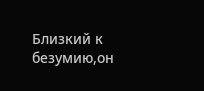Близкий к безумию,он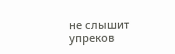не слышит упреков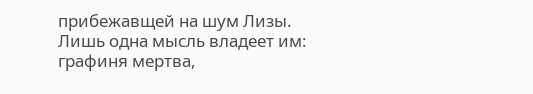прибежавщей на шум Лизы. Лишь одна мысль владеет им: графиня мертва,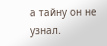а тайну он не узнал.